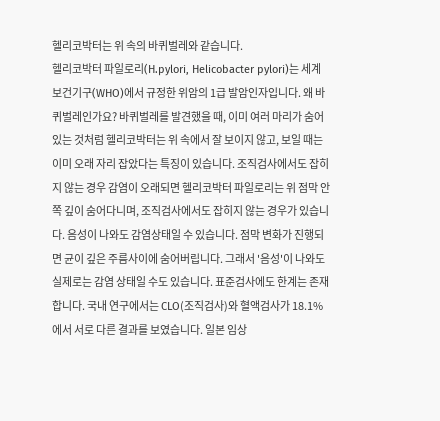헬리코박터는 위 속의 바퀴벌레와 같습니다.
헬리코박터 파일로리(H.pylori, Helicobacter pylori)는 세계보건기구(WHO)에서 규정한 위암의 1급 발암인자입니다. 왜 바퀴벌레인가요? 바퀴벌레를 발견했을 때, 이미 여러 마리가 숨어 있는 것처럼 헬리코박터는 위 속에서 잘 보이지 않고, 보일 때는 이미 오래 자리 잡았다는 특징이 있습니다. 조직검사에서도 잡히지 않는 경우 감염이 오래되면 헬리코박터 파일로리는 위 점막 안쪽 깊이 숨어다니며, 조직검사에서도 잡히지 않는 경우가 있습니다. 음성이 나와도 감염상태일 수 있습니다. 점막 변화가 진행되면 균이 깊은 주름사이에 숨어버립니다. 그래서 '음성'이 나와도 실제로는 감염 상태일 수도 있습니다. 표준검사에도 한계는 존재합니다. 국내 연구에서는 CLO(조직검사)와 혈액검사가 18.1%에서 서로 다른 결과를 보였습니다. 일본 임상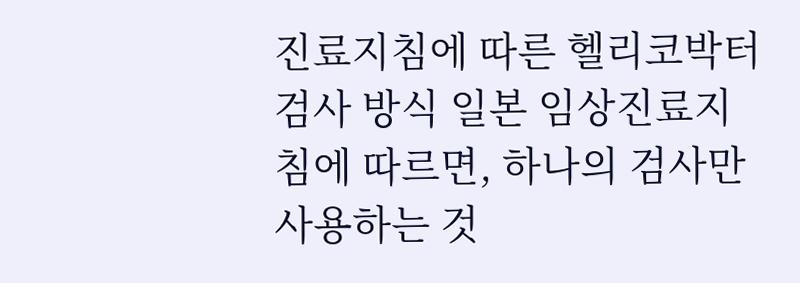진료지침에 따른 헬리코박터 검사 방식 일본 임상진료지침에 따르면, 하나의 검사만 사용하는 것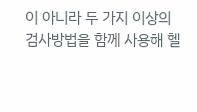이 아니라 두 가지 이상의 검사방법을 함께 사용해 헬